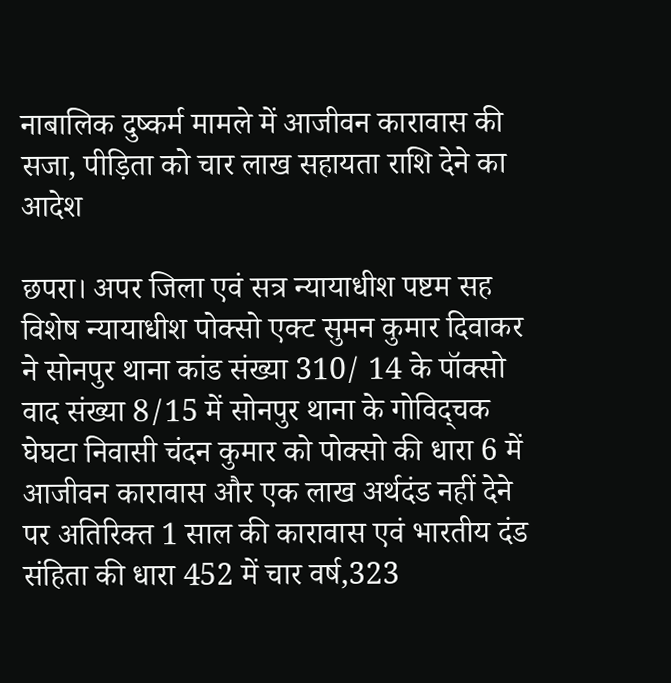नाबालिक दुष्कर्म मामले में आजीवन कारावास की सजा, पीड़िता को चार लाख सहायता राशि देने का आदेश

छपरा। अपर जिला एवं सत्र न्यायाधीश पष्टम सह विशेष न्यायाधीश पोक्सो एक्ट सुमन कुमार दिवाकर ने सोनपुर थाना कांड संख्या 310/ 14 के पॉक्सो वाद संख्या 8/15 में सोनपुर थाना के गोविद्चक घेघटा निवासी चंदन कुमार को पोक्सो की धारा 6 में आजीवन कारावास और एक लाख अर्थदंड नहीं देने पर अतिरिक्त 1 साल की कारावास एवं भारतीय दंड संहिता की धारा 452 में चार वर्ष,323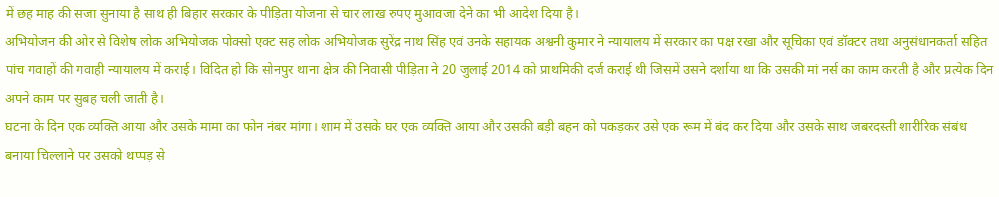में छह माह की सजा सुनाया है साथ ही बिहार सरकार के पीड़िता योजना से चार लाख रुपए मुआवजा देने का भी आदेश दिया है।
अभियोजन की ओर से विशेष लोक अभियोजक पोक्सो एक्ट सह लोक अभियोजक सुरेंद्र नाथ सिंह एवं उनके सहायक अश्वनी कुमार ने न्यायालय में सरकार का पक्ष रखा और सूचिका एवं डॉक्टर तथा अनुसंधानकर्ता सहित पांच गवाहों की गवाही न्यायालय में कराई। विदित हो कि सोनपुर थाना क्षेत्र की निवासी पीड़िता ने 20 जुलाई 2014 को प्राथमिकी दर्ज कराई थी जिसमें उसने दर्शाया था कि उसकी मां नर्स का काम करती है और प्रत्येक दिन अपने काम पर सुबह चली जाती है।
घटना के दिन एक व्यक्ति आया और उसके मामा का फोन नंबर मांगा। शाम में उसके घर एक व्यक्ति आया और उसकी बड़ी बहन को पकड़कर उसे एक रूम में बंद कर दिया और उसके साथ जबरदस्ती शारीरिक संबंध बनाया चिल्लाने पर उसको थप्पड़ से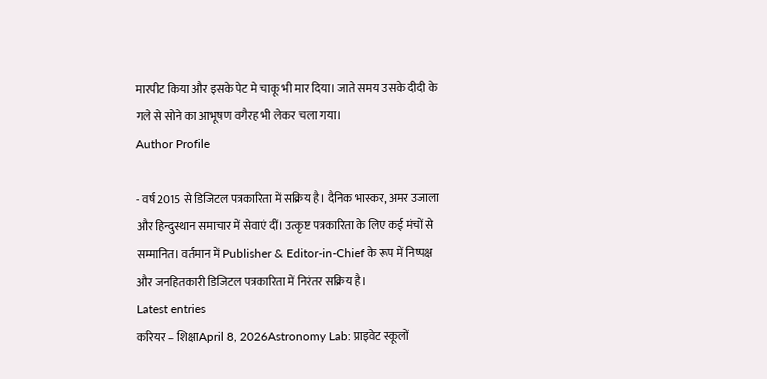मारपीट किया और इसके पेट मे चाकू भी मार दिया। जाते समय उसके दीदी के गले से सोने का आभूषण वगैरह भी लेकर चला गया।
Author Profile

- वर्ष 2015 से डिजिटल पत्रकारिता में सक्रिय है। दैनिक भास्कर, अमर उजाला और हिन्दुस्थान समाचार में सेवाएं दीं। उत्कृष्ट पत्रकारिता के लिए कई मंचों से सम्मानित। वर्तमान में Publisher & Editor-in-Chief के रूप में निष्पक्ष और जनहितकारी डिजिटल पत्रकारिता में निरंतर सक्रिय है।
Latest entries
करियर – शिक्षाApril 8, 2026Astronomy Lab: प्राइवेट स्कूलों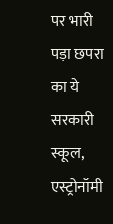पर भारी पड़ा छपरा का ये सरकारी स्कूल, एस्ट्रोनॉमी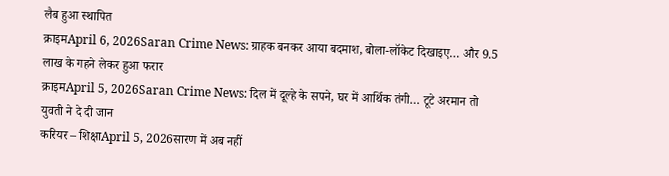लैब हुआ स्थापित
क्राइमApril 6, 2026Saran Crime News: ग्राहक बनकर आया बदमाश, बोला-लॉकेट दिखाइए… और 9.5 लाख के गहने लेकर हुआ फरार
क्राइमApril 5, 2026Saran Crime News: दिल में दूल्हे के सपने, घर में आर्थिक तंगी… टूटे अरमान तो युवती ने दे दी जान
करियर – शिक्षाApril 5, 2026सारण में अब नहीं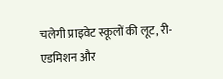चलेगी प्राइवेट स्कूलों की लूट, री-एडमिशन और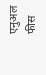एनुअल फीस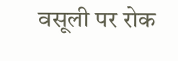वसूली पर रोक